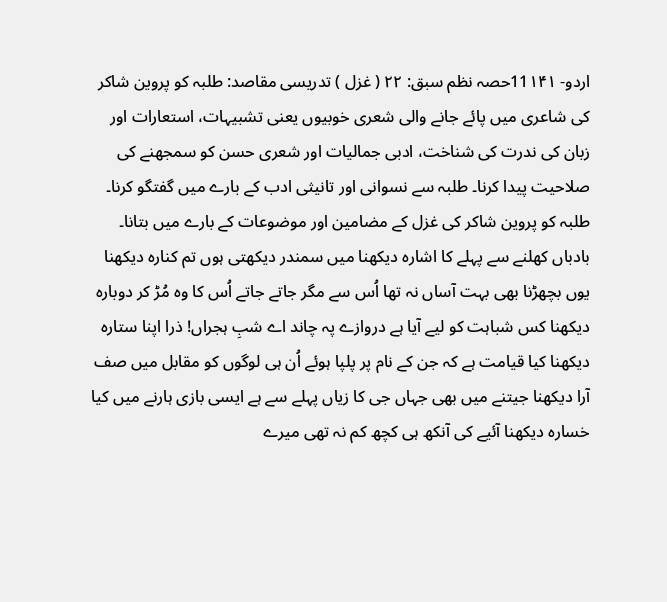اردو- 11۱۴۱حصہ نظم سبق: ۲۲ ( غزل ) تدریسی مقاصد: طلبہ کو پروین شاکر کی شاعری میں پائے جانے والی شعری خوبیوں یعنی تشبیہات، استعارات اور زبان کی ندرت کی شناخت، ادبی جمالیات اور شعری حسن کو سمجھنے کی صلاحیت پیدا کرنا۔ طلبہ سے نسوانی اور تانیثی ادب کے بارے میں گفتگو کرنا۔ طلبہ کو پروین شاکر کی غزل کے مضامین اور موضوعات کے بارے میں بتانا۔ بادباں کھلنے سے پہلے کا اشارہ دیکھنا میں سمندر دیکھتی ہوں تم کنارہ دیکھنا یوں بچھڑنا بھی بہت آساں نہ تھا اُس سے مگر جاتے جاتے اُس کا وہ مُڑ کر دوبارہ دیکھنا کس شباہت کو لیے آیا ہے دروازے پہ چاند اے شبِ ہجراں! ذرا اپنا ستارہ دیکھنا کیا قیامت ہے کہ جن کے نام پر پلپا ہوئے اُن ہی لوگوں کو مقابل میں صف آرا دیکھنا جیتنے میں بھی جہاں جی کا زیاں پہلے سے ہے ایسی بازی ہارنے میں کیا خسارہ دیکھنا آئیے کی آنکھ ہی کچھ کم نہ تھی میرے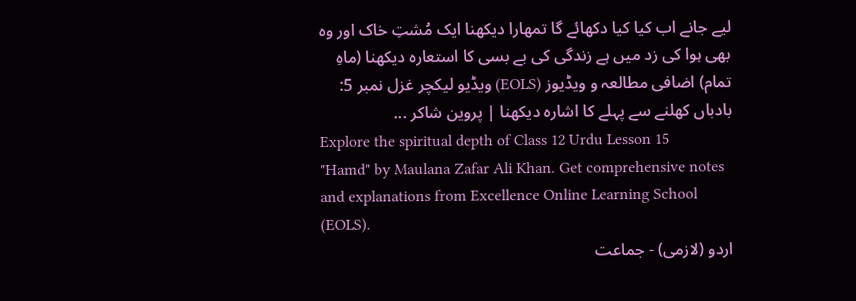لیے جانے اب کیا کیا دکھائے گا تمھارا دیکھنا ایک مُشتِ خاک اور وہ بھی ہوا کی زد میں ہے زندگی کی بے بسی کا استعارہ دیکھنا (ماہِ تمام) اضافی مطالعہ و ویڈیوز (EOLS) ویڈیو لیکچر غزل نمبر 5: بادباں کھلنے سے پہلے کا اشارہ دیکھنا | پروین شاکر ...
Explore the spiritual depth of Class 12 Urdu Lesson 15 "Hamd" by Maulana Zafar Ali Khan. Get comprehensive notes and explanations from Excellence Online Learning School (EOLS).
اردو (لازمی) - جماعت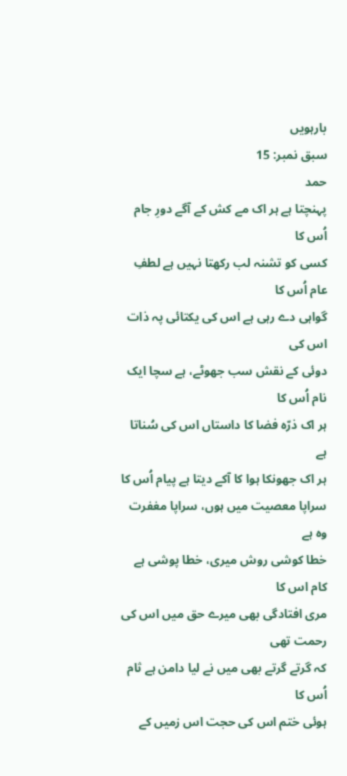بارہویں
سبق نمبر: 15
حمد
پہنچتا ہے ہر اک مے کش کے آگے دورِ جام اُس کا
کسی کو تشنہ لب رکھتا نہیں ہے لطفِ عام اُس کا
گواہی دے رہی ہے اس کی یکتائی پہ ذات اس کی
دوئی کے نقش سب جھوٹے، ہے سچا ایک نام اُس کا
ہر اک ذرّہ فضا کا داستاں اس کی سُناتا ہے
ہر اک جھونکا ہوا کا آکے دیتا ہے پیام اُس کا
سراپا معصیت میں ہوں، سراپا مغفرت وہ ہے
خطا کوشی روش میری، خطا پوشی ہے کام اس کا
مری افتادگی بھی میرے حق میں اس کی رحمت تھی
کہ گرتے گرتے بھی میں نے لیا دامن ہے ثام اُس کا
ہوئی ختم اس کی حجت اس زمیں کے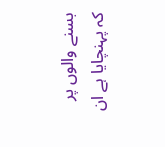بسنے والوں پر
کہ پہنچایا ہے ان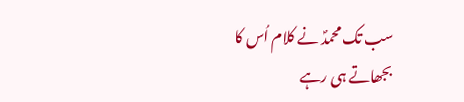سب تک محمدؐ نے کلام اُس کا
بجھاتے ہی رہے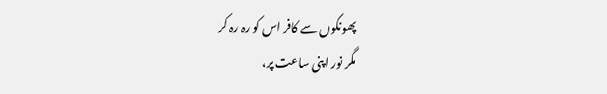پھونکوں سے کافر اس کو رہ رہ کر
مگر نور اپنی ساعت پر،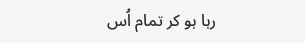رہا ہو کر تمام اُس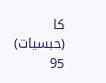کا
(حبسیات)
95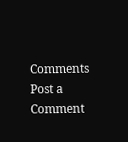Comments
Post a Comment